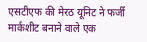एसटीएफ की मेरठ यूनिट ने फर्जी मार्कशीट बनाने वाले एक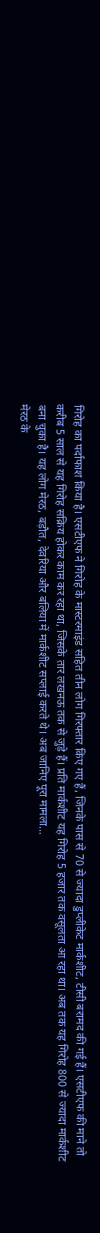गिरोह का पर्दाफाश किया है। एसटीएफ ने गिरोह के मास्टरमाइंड सहित तीन लोग गिरफ्तार किए गए हैं, जिनके पास से 70 से ज्यादा डुप्लीकेट मार्कशीट, टीसी बरामद की गई हैं। एसटीएफ की माने तो करीब 5 साल से यह गिरोह सक्रिय होकर काम कर रहा था, जिसके तार लखनऊ तक से जुड़े हैं। प्रति मार्कशीट यह गिरोह 5 हजार तक वसूलता आ रहा था। अब तक यह गिरोह 800 से ज्यादा मार्कशीट बना चुका है। यह लोग मेरठ, बड़ौत, देवरिया और बलिया में मार्कशीट सप्लाई करते थे। अब जानिए पूरा मामला…
मेरठ के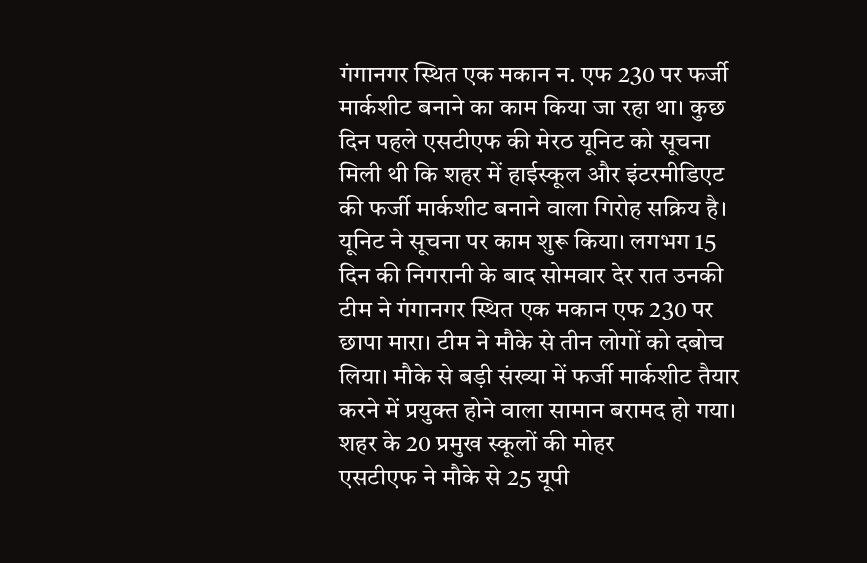गंगानगर स्थित एक मकान न. एफ 230 पर फर्जी मार्कशीट बनाने का काम किया जा रहा था। कुछ दिन पहले एसटीएफ की मेरठ यूनिट को सूचना मिली थी कि शहर में हाईस्कूल और इंटरमीडिएट की फर्जी मार्कशीट बनाने वाला गिरोह सक्रिय है। यूनिट ने सूचना पर काम शुरू किया। लगभग 15 दिन की निगरानी के बाद सोमवार देर रात उनकी टीम ने गंगानगर स्थित एक मकान एफ 230 पर छापा मारा। टीम ने मौके से तीन लोगों को दबोच लिया। मौके से बड़ी संख्या में फर्जी मार्कशीट तैयार करने में प्रयुक्त होने वाला सामान बरामद हो गया। शहर के 20 प्रमुख स्कूलों की मोहर
एसटीएफ ने मौके से 25 यूपी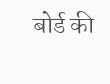बोर्ड की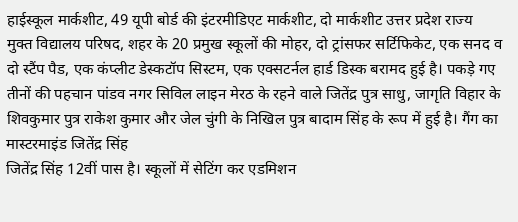हाईस्कूल मार्कशीट, 49 यूपी बोर्ड की इंटरमीडिएट मार्कशीट, दो मार्कशीट उत्तर प्रदेश राज्य मुक्त विद्यालय परिषद, शहर के 20 प्रमुख स्कूलों की मोहर, दो ट्रांसफर सर्टिफिकेट, एक सनद व दो स्टैंप पैड, एक कंप्लीट डेस्कटॉप सिस्टम, एक एक्सटर्नल हार्ड डिस्क बरामद हुई है। पकड़े गए तीनों की पहचान पांडव नगर सिविल लाइन मेरठ के रहने वाले जितेंद्र पुत्र साधु, जागृति विहार के शिवकुमार पुत्र राकेश कुमार और जेल चुंगी के निखिल पुत्र बादाम सिंह के रूप में हुई है। गैंग का मास्टरमाइंड जितेंद्र सिंह
जितेंद्र सिंह 12वीं पास है। स्कूलों में सेटिंग कर एडमिशन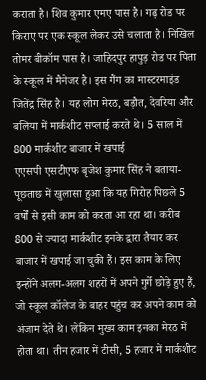कराता है। शिव कुमार एमए पास है। गढ़ रोड पर किराए पर एक स्कूल लेकर उसे चलाता है। निखिल तोमर बीकॉम पास है। जाहिदपुर हापुड़ रोड पर पिता के स्कूल में मैनेजर है। इस गैंग का मास्टरमाइंड जितेंद्र सिंह है। यह लोग मेरठ, बड़ौत, देवरिया और बलिया में मार्कशीट सप्लाई करते थे। 5 साल में 800 मार्कशीट बाजार में खपाई
एएसपी एसटीएफ बृजेश कुमार सिंह ने बताया- पूछताछ में खुलासा हुआ कि यह गिरोह पिछले 5 वर्षों से इसी काम को करता आ रहा था। करीब 800 से ज्यादा मार्कशीट इनके द्वारा तैयार कर बाजार में खपाई जा चुकी हैं। इस काम के लिए इन्होंने अलग-अलग शहरों में अपने गुर्गे छोड़े हुए हैं, जो स्कूल कॉलेज के बाहर पहुंच कर अपने काम को अंजाम देते थे। लेकिन मुख्य काम इनका मेरठ में होता था। तीन हजार में टीसी, 5 हजार में मार्कशीट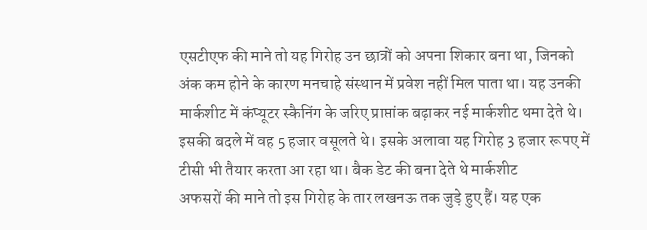एसटीएफ की माने तो यह गिरोह उन छात्रों को अपना शिकार बना था, जिनको अंक कम होने के कारण मनचाहे संस्थान में प्रवेश नहीं मिल पाता था। यह उनकी मार्कशीट में कंप्यूटर स्कैनिंग के जरिए प्राप्तांक बढ़ाकर नई मार्कशीट थमा देते थे। इसकी बदले में वह 5 हजार वसूलते थे। इसके अलावा यह गिरोह 3 हजार रूपए में टीसी भी तैयार करता आ रहा था। बैक डेट की बना देते थे मार्कशीट
अफसरों की माने तो इस गिरोह के तार लखनऊ तक जुड़े हुए हैं। यह एक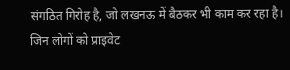संगठित गिरोह है, जो लखनऊ में बैठकर भी काम कर रहा है। जिन लोगों को प्राइवेट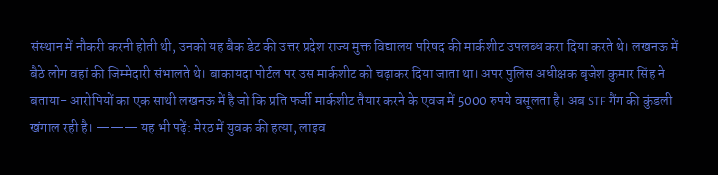संस्थान में नौकरी करनी होती थी, उनको यह बैक डेट की उत्तर प्रदेश राज्य मुक्त विद्यालय परिषद की मार्कशीट उपलब्ध करा दिया करते थे। लखनऊ में बैठे लोग वहां की जिम्मेदारी संभालते थे। बाकायदा पोर्टल पर उस मार्कशीट को चढ़ाकर दिया जाता था। अपर पुलिस अधीक्षक बृजेश कुमार सिंह ने बताया- आरोपियों का एक साथी लखनऊ में है जो कि प्रति फर्जी मार्कशीट तैयार करने के एवज में 5000 रुपये वसूलता है। अब STF गैंग की कुंडली खंगाल रही है। ——— यह भी पढ़ें: मेरठ में युवक की हत्या, लाइव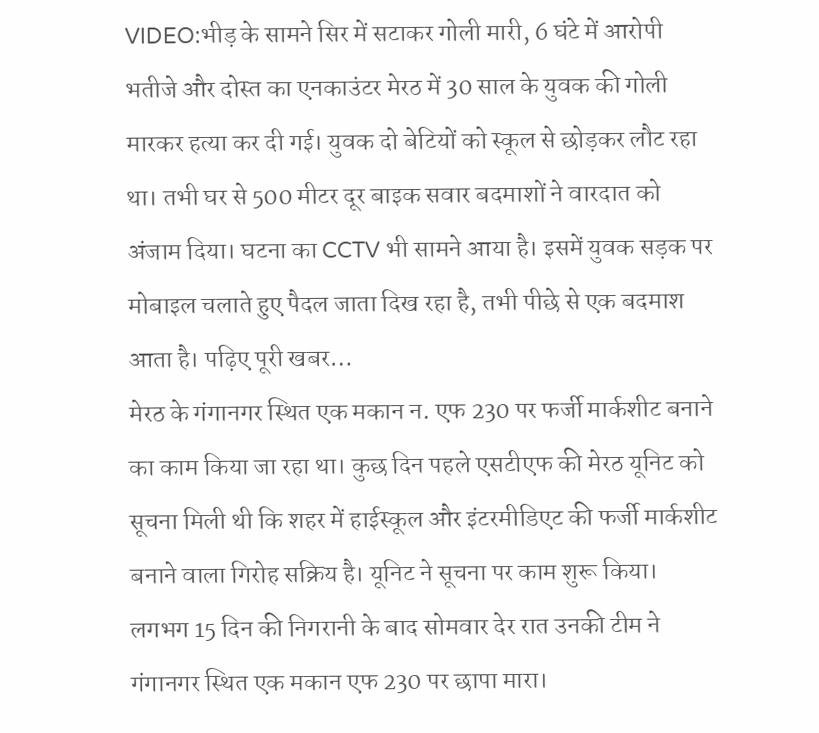VIDEO:भीड़ के सामने सिर में सटाकर गोली मारी, 6 घंटे में आरोपी भतीजे और दोस्त का एनकाउंटर मेरठ में 30 साल के युवक की गोली मारकर हत्या कर दी गई। युवक दो बेटियों को स्कूल से छोड़कर लौट रहा था। तभी घर से 500 मीटर दूर बाइक सवार बदमाशों ने वारदात को अंजाम दिया। घटना का CCTV भी सामने आया है। इसमें युवक सड़क पर मोबाइल चलाते हुए पैदल जाता दिख रहा है, तभी पीछे से एक बदमाश आता है। पढ़िए पूरी खबर…
मेरठ के गंगानगर स्थित एक मकान न. एफ 230 पर फर्जी मार्कशीट बनाने का काम किया जा रहा था। कुछ दिन पहले एसटीएफ की मेरठ यूनिट को सूचना मिली थी कि शहर में हाईस्कूल और इंटरमीडिएट की फर्जी मार्कशीट बनाने वाला गिरोह सक्रिय है। यूनिट ने सूचना पर काम शुरू किया। लगभग 15 दिन की निगरानी के बाद सोमवार देर रात उनकी टीम ने गंगानगर स्थित एक मकान एफ 230 पर छापा मारा।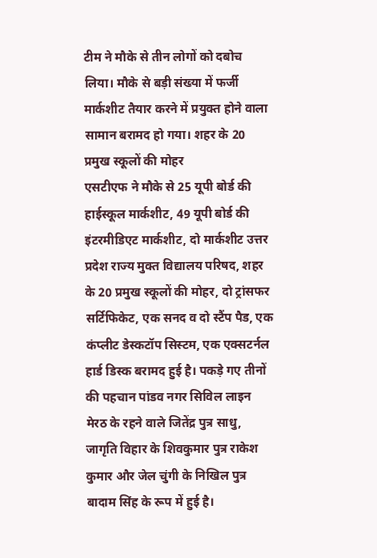टीम ने मौके से तीन लोगों को दबोच लिया। मौके से बड़ी संख्या में फर्जी मार्कशीट तैयार करने में प्रयुक्त होने वाला सामान बरामद हो गया। शहर के 20 प्रमुख स्कूलों की मोहर
एसटीएफ ने मौके से 25 यूपी बोर्ड की हाईस्कूल मार्कशीट, 49 यूपी बोर्ड की इंटरमीडिएट मार्कशीट, दो मार्कशीट उत्तर प्रदेश राज्य मुक्त विद्यालय परिषद, शहर के 20 प्रमुख स्कूलों की मोहर, दो ट्रांसफर सर्टिफिकेट, एक सनद व दो स्टैंप पैड, एक कंप्लीट डेस्कटॉप सिस्टम, एक एक्सटर्नल हार्ड डिस्क बरामद हुई है। पकड़े गए तीनों की पहचान पांडव नगर सिविल लाइन मेरठ के रहने वाले जितेंद्र पुत्र साधु, जागृति विहार के शिवकुमार पुत्र राकेश कुमार और जेल चुंगी के निखिल पुत्र बादाम सिंह के रूप में हुई है।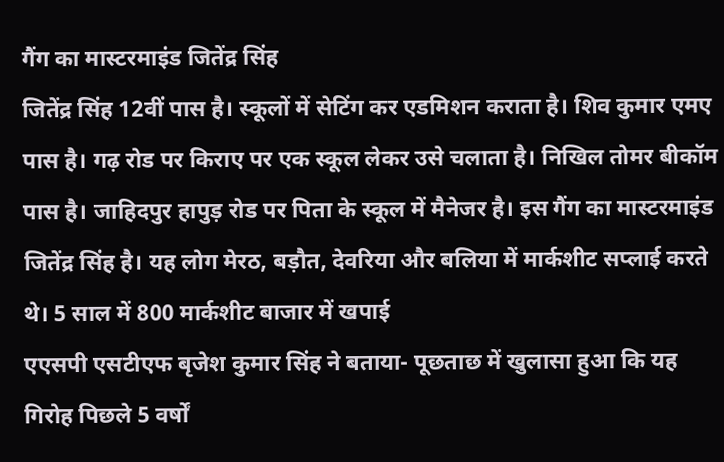गैंग का मास्टरमाइंड जितेंद्र सिंह
जितेंद्र सिंह 12वीं पास है। स्कूलों में सेटिंग कर एडमिशन कराता है। शिव कुमार एमए पास है। गढ़ रोड पर किराए पर एक स्कूल लेकर उसे चलाता है। निखिल तोमर बीकॉम पास है। जाहिदपुर हापुड़ रोड पर पिता के स्कूल में मैनेजर है। इस गैंग का मास्टरमाइंड जितेंद्र सिंह है। यह लोग मेरठ, बड़ौत, देवरिया और बलिया में मार्कशीट सप्लाई करते थे। 5 साल में 800 मार्कशीट बाजार में खपाई
एएसपी एसटीएफ बृजेश कुमार सिंह ने बताया- पूछताछ में खुलासा हुआ कि यह गिरोह पिछले 5 वर्षों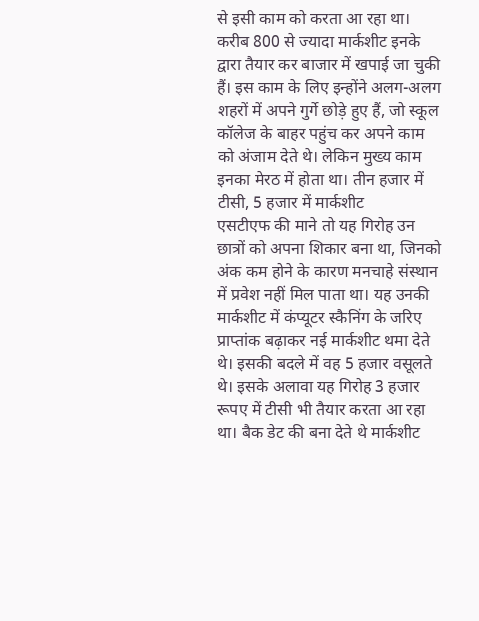से इसी काम को करता आ रहा था। करीब 800 से ज्यादा मार्कशीट इनके द्वारा तैयार कर बाजार में खपाई जा चुकी हैं। इस काम के लिए इन्होंने अलग-अलग शहरों में अपने गुर्गे छोड़े हुए हैं, जो स्कूल कॉलेज के बाहर पहुंच कर अपने काम को अंजाम देते थे। लेकिन मुख्य काम इनका मेरठ में होता था। तीन हजार में टीसी, 5 हजार में मार्कशीट
एसटीएफ की माने तो यह गिरोह उन छात्रों को अपना शिकार बना था, जिनको अंक कम होने के कारण मनचाहे संस्थान में प्रवेश नहीं मिल पाता था। यह उनकी मार्कशीट में कंप्यूटर स्कैनिंग के जरिए प्राप्तांक बढ़ाकर नई मार्कशीट थमा देते थे। इसकी बदले में वह 5 हजार वसूलते थे। इसके अलावा यह गिरोह 3 हजार रूपए में टीसी भी तैयार करता आ रहा था। बैक डेट की बना देते थे मार्कशीट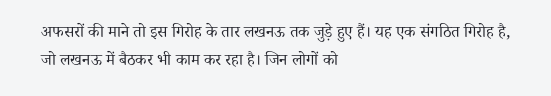अफसरों की माने तो इस गिरोह के तार लखनऊ तक जुड़े हुए हैं। यह एक संगठित गिरोह है, जो लखनऊ में बैठकर भी काम कर रहा है। जिन लोगों को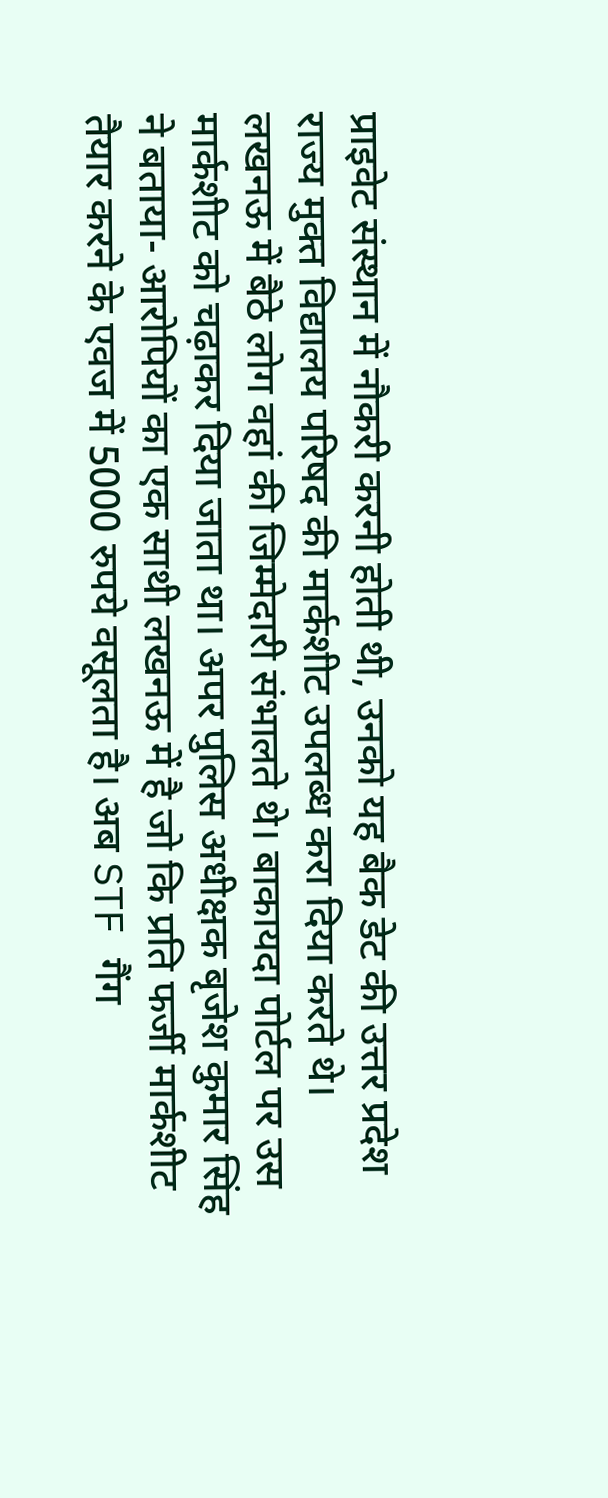प्राइवेट संस्थान में नौकरी करनी होती थी, उनको यह बैक डेट की उत्तर प्रदेश राज्य मुक्त विद्यालय परिषद की मार्कशीट उपलब्ध करा दिया करते थे। लखनऊ में बैठे लोग वहां की जिम्मेदारी संभालते थे। बाकायदा पोर्टल पर उस मार्कशीट को चढ़ाकर दिया जाता था। अपर पुलिस अधीक्षक बृजेश कुमार सिंह ने बताया- आरोपियों का एक साथी लखनऊ में है जो कि प्रति फर्जी मार्कशीट तैयार करने के एवज में 5000 रुपये वसूलता है। अब STF गैंग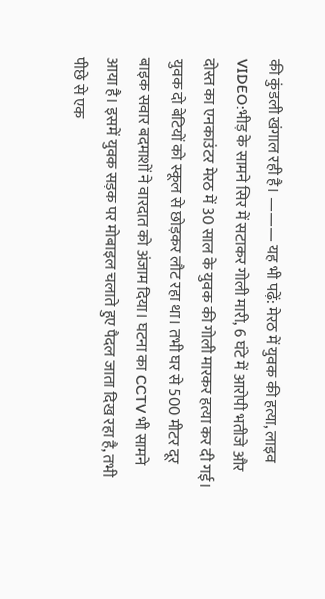की कुंडली खंगाल रही है। ——— यह भी पढ़ें: मेरठ में युवक की हत्या, लाइव VIDEO:भीड़ के सामने सिर में सटाकर गोली मारी, 6 घंटे में आरोपी भतीजे और दोस्त का एनकाउंटर मेरठ में 30 साल के युवक की गोली मारकर हत्या कर दी गई। युवक दो बेटियों को स्कूल से छोड़कर लौट रहा था। तभी घर से 500 मीटर दूर बाइक सवार बदमाशों ने वारदात को अंजाम दिया। घटना का CCTV भी सामने आया है। इसमें युवक सड़क पर मोबाइल चलाते हुए पैदल जाता दिख रहा है, तभी पीछे से एक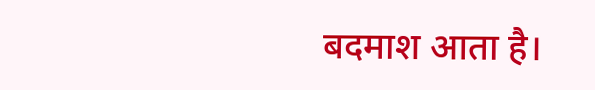बदमाश आता है।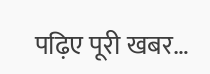पढ़िए पूरी खबर…